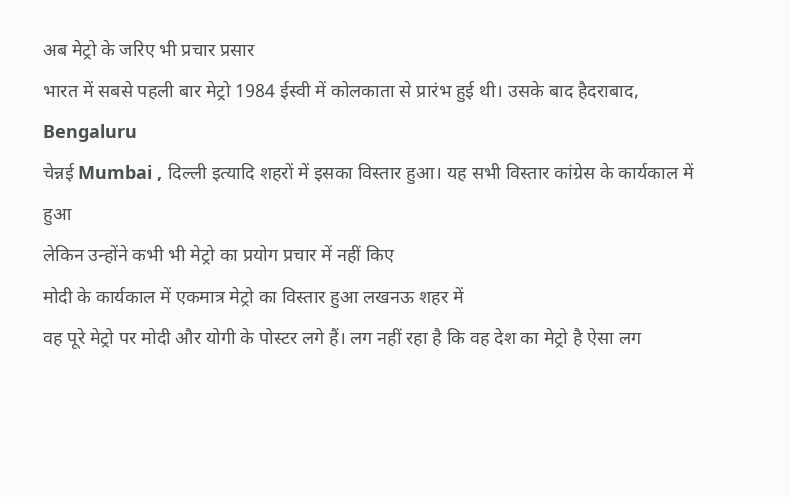अब मेट्रो के जरिए भी प्रचार प्रसार
भारत में सबसे पहली बार मेट्रो 1984 ईस्वी में कोलकाता से प्रारंभ हुई थी। उसके बाद हैदराबाद, Bengaluru
चेन्नई Mumbai , दिल्ली इत्यादि शहरों में इसका विस्तार हुआ। यह सभी विस्तार कांग्रेस के कार्यकाल में हुआ
लेकिन उन्होंने कभी भी मेट्रो का प्रयोग प्रचार में नहीं किए
मोदी के कार्यकाल में एकमात्र मेट्रो का विस्तार हुआ लखनऊ शहर में
वह पूरे मेट्रो पर मोदी और योगी के पोस्टर लगे हैं। लग नहीं रहा है कि वह देश का मेट्रो है ऐसा लग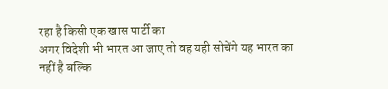रहा है किसी एक खास पार्टी का
अगर विदेशी भी भारत आ जाए तो वह यही सोचेंगे यह भारत का नहीं है बल्कि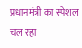प्रधानमंत्री का स्पेशल चल रहा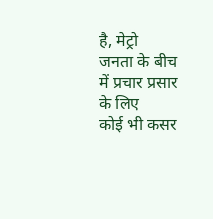है, मेट्रो
जनता के बीच में प्रचार प्रसार के लिए
कोई भी कसर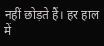नहीं छोड़ते हैं। हर हाल में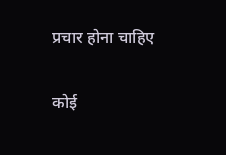प्रचार होना चाहिए

कोई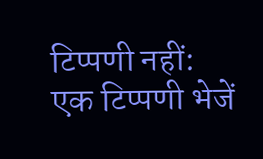टिप्पणी नहीं:
एक टिप्पणी भेजें